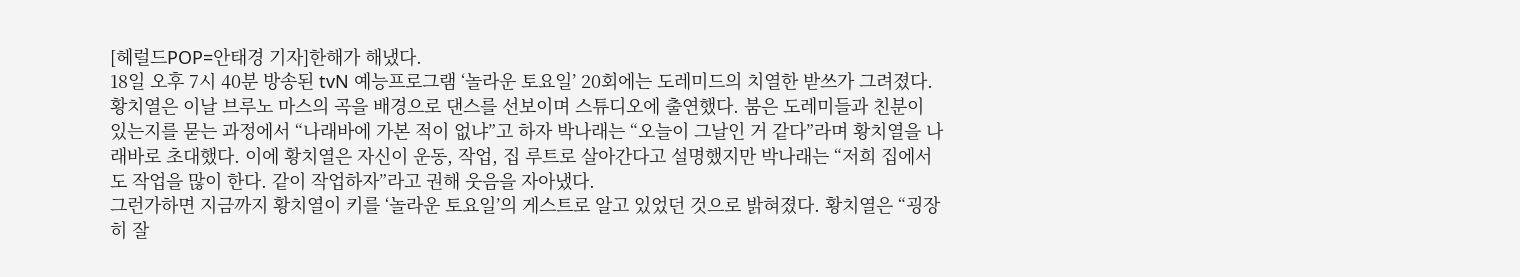[헤럴드POP=안태경 기자]한해가 해냈다.
18일 오후 7시 40분 방송된 tvN 예능프로그램 ‘놀라운 토요일’ 20회에는 도레미드의 치열한 받쓰가 그려졌다.
황치열은 이날 브루노 마스의 곡을 배경으로 댄스를 선보이며 스튜디오에 출연했다. 붐은 도레미들과 친분이 있는지를 묻는 과정에서 “나래바에 가본 적이 없냐”고 하자 박나래는 “오늘이 그날인 거 같다”라며 황치열을 나래바로 초대했다. 이에 황치열은 자신이 운동, 작업, 집 루트로 살아간다고 설명했지만 박나래는 “저희 집에서도 작업을 많이 한다. 같이 작업하자”라고 권해 웃음을 자아냈다.
그런가하면 지금까지 황치열이 키를 ‘놀라운 토요일’의 게스트로 알고 있었던 것으로 밝혀졌다. 황치열은 “굉장히 잘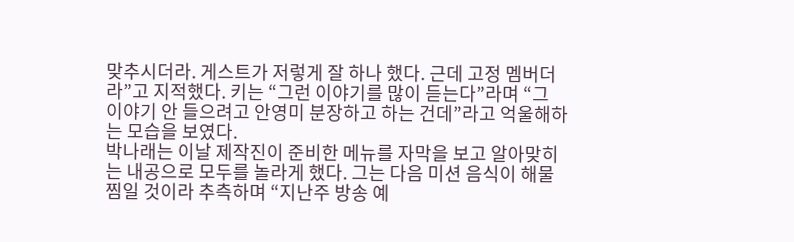맞추시더라. 게스트가 저렇게 잘 하나 했다. 근데 고정 멤버더라”고 지적했다. 키는 “그런 이야기를 많이 듣는다”라며 “그 이야기 안 들으려고 안영미 분장하고 하는 건데”라고 억울해하는 모습을 보였다.
박나래는 이날 제작진이 준비한 메뉴를 자막을 보고 알아맞히는 내공으로 모두를 놀라게 했다. 그는 다음 미션 음식이 해물찜일 것이라 추측하며 “지난주 방송 예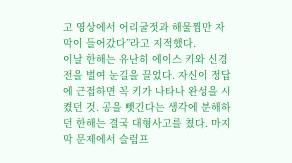고 영상에서 어리굴젓과 해물찜만 자막이 들어갔다”라고 지적했다.
이날 한해는 유난히 에이스 키와 신경전을 벌여 눈길을 끌었다. 자신이 정답에 근접하면 꼭 키가 나타나 완성을 시켰던 것. 공을 뺏긴다는 생각에 분해하던 한해는 결국 대형사고를 쳤다. 마지막 문제에서 슬럼프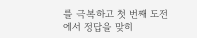를 극복하고 첫 번째 도전에서 정답을 맞히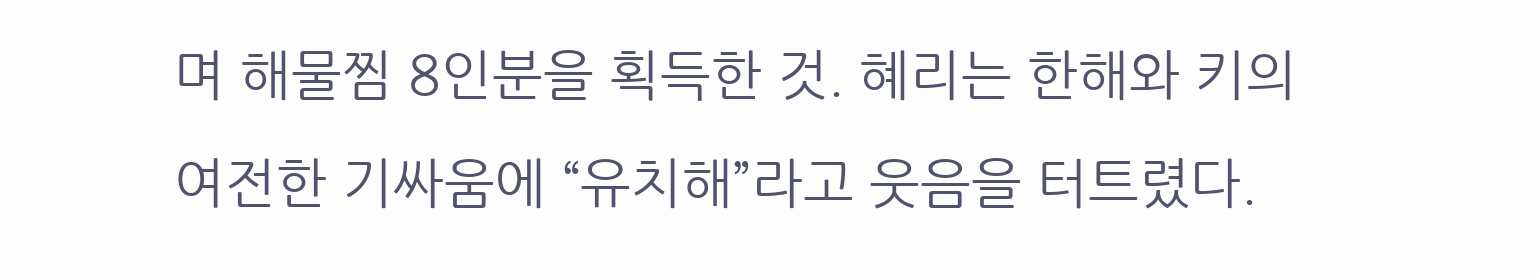며 해물찜 8인분을 획득한 것. 혜리는 한해와 키의 여전한 기싸움에 “유치해”라고 웃음을 터트렸다.